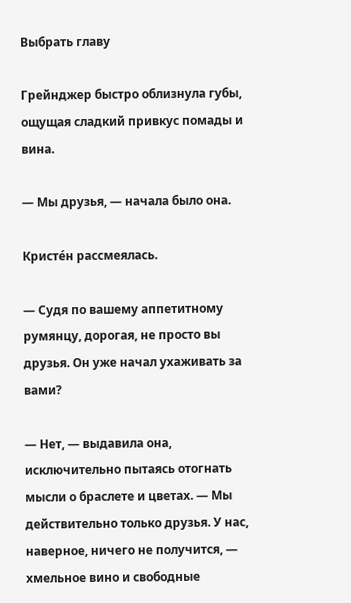Выбрать главу

Грейнджер быстро облизнула губы, ощущая сладкий привкус помады и вина.

— Мы друзья, — начала было она.

Кристéн рассмеялась.

— Судя по вашему аппетитному румянцу, дорогая, не просто вы друзья. Он уже начал ухаживать за вами?

— Нет, — выдавила она, исключительно пытаясь отогнать мысли о браслете и цветах. — Мы действительно только друзья. У нас, наверное, ничего не получится, — хмельное вино и свободные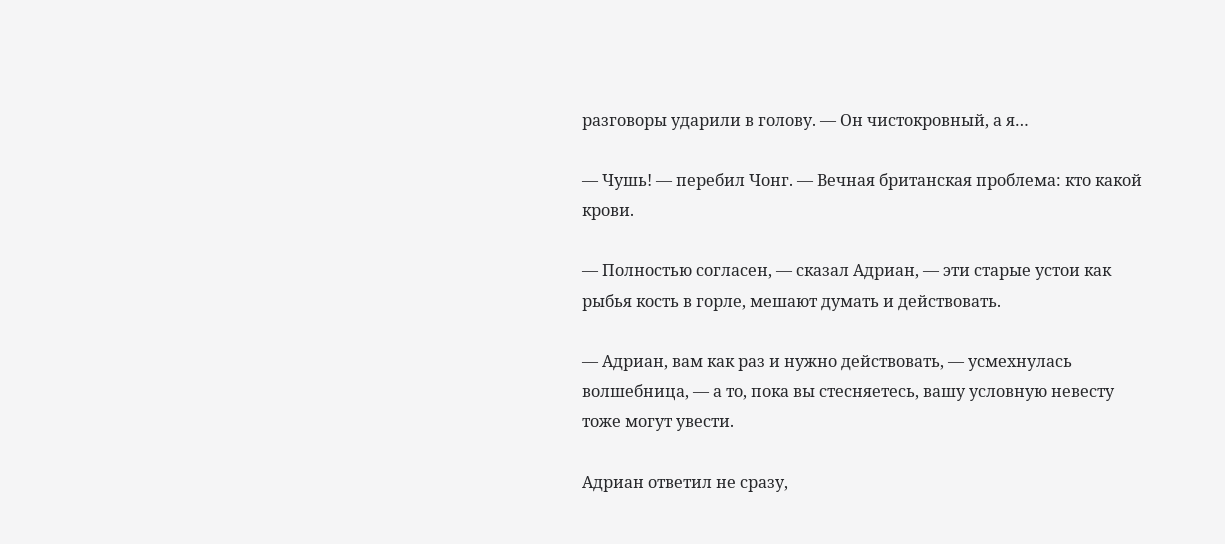разговоры ударили в голову. — Он чистокровный, а я…

— Чушь! — перебил Чонг. — Вечная британская проблема: кто какой крови.

— Полностью согласен, — сказал Адриан, — эти старые устои как рыбья кость в горле, мешают думать и действовать.

— Адриан, вам как раз и нужно действовать, — усмехнулась волшебница, — а то, пока вы стесняетесь, вашу условную невесту тоже могут увести.

Адриан ответил не сразу,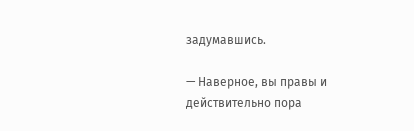задумавшись.

— Наверное, вы правы и действительно пора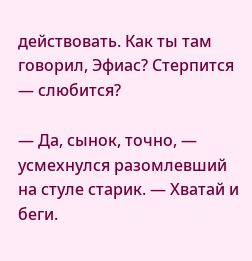действовать. Как ты там говорил, Эфиас? Стерпится — слюбится?

— Да, сынок, точно, — усмехнулся разомлевший на стуле старик. — Хватай и беги.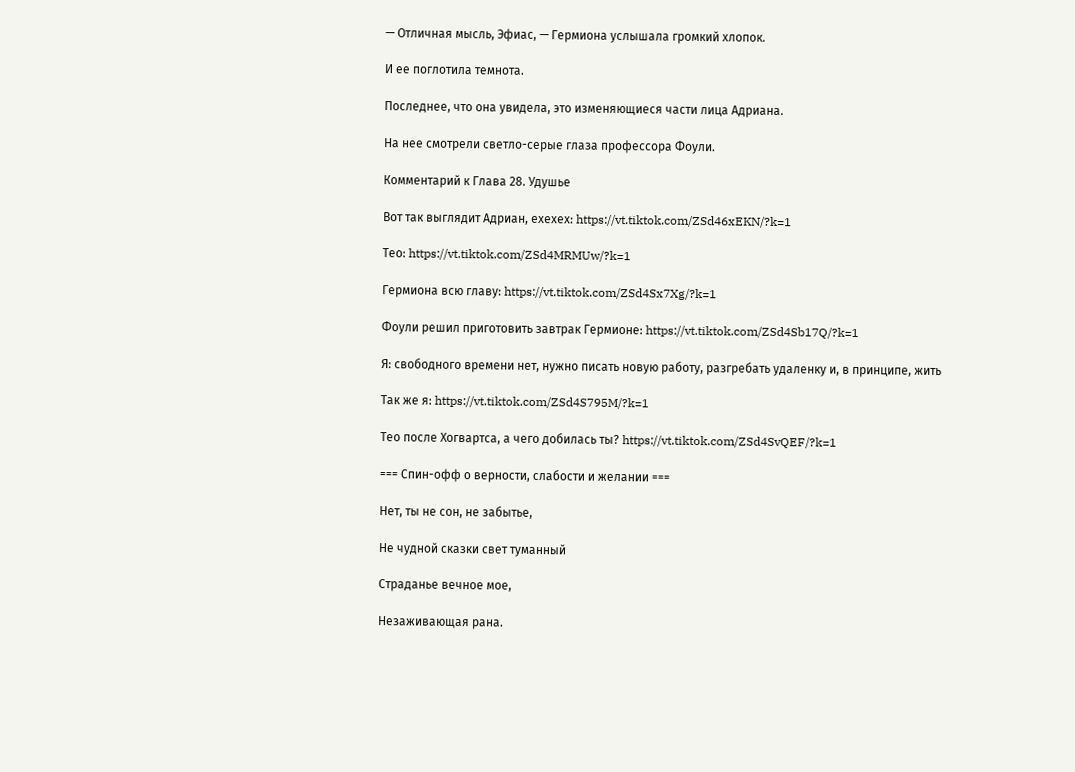— Отличная мысль, Эфиас, — Гермиона услышала громкий хлопок.

И ее поглотила темнота.

Последнее, что она увидела, это изменяющиеся части лица Адриана.

На нее смотрели светло-серые глаза профессора Фоули.

Комментарий к Глава 28. Удушье

Вот так выглядит Адриан, ехехех: https://vt.tiktok.com/ZSd46xEKN/?k=1

Тео: https://vt.tiktok.com/ZSd4MRMUw/?k=1

Гермиона всю главу: https://vt.tiktok.com/ZSd4Sx7Xg/?k=1

Фоули решил приготовить завтрак Гермионе: https://vt.tiktok.com/ZSd4Sb17Q/?k=1

Я: свободного времени нет, нужно писать новую работу, разгребать удаленку и, в принципе, жить

Так же я: https://vt.tiktok.com/ZSd4S795M/?k=1

Тео после Хогвартса, а чего добилась ты? https://vt.tiktok.com/ZSd4SvQEF/?k=1

=== Спин-офф о верности, слабости и желании ===

Нет, ты не сон, не забытье,

Не чудной сказки свет туманный

Страданье вечное мое,

Незаживающая рана.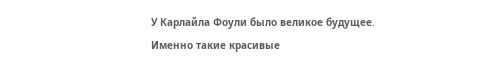У Карлайла Фоули было великое будущее. Именно такие красивые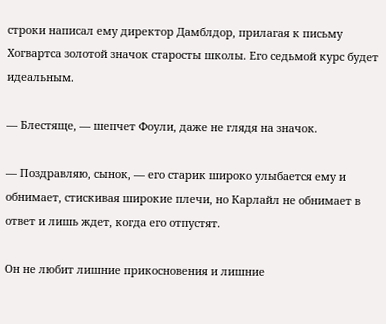строки написал ему директор Дамблдор, прилагая к письму Хогвартса золотой значок старосты школы. Его седьмой курс будет идеальным.

— Блестяще, — шепчет Фоули, даже не глядя на значок.

— Поздравляю, сынок, — его старик широко улыбается ему и обнимает, стискивая широкие плечи, но Карлайл не обнимает в ответ и лишь ждет, когда его отпустят.

Он не любит лишние прикосновения и лишние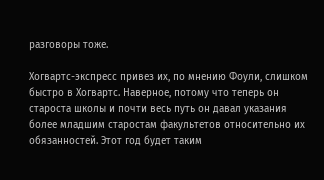разговоры тоже.

Хогвартс-экспресс привез их, по мнению Фоули, слишком быстро в Хогвартс. Наверное, потому что теперь он староста школы и почти весь путь он давал указания более младшим старостам факультетов относительно их обязанностей. Этот год будет таким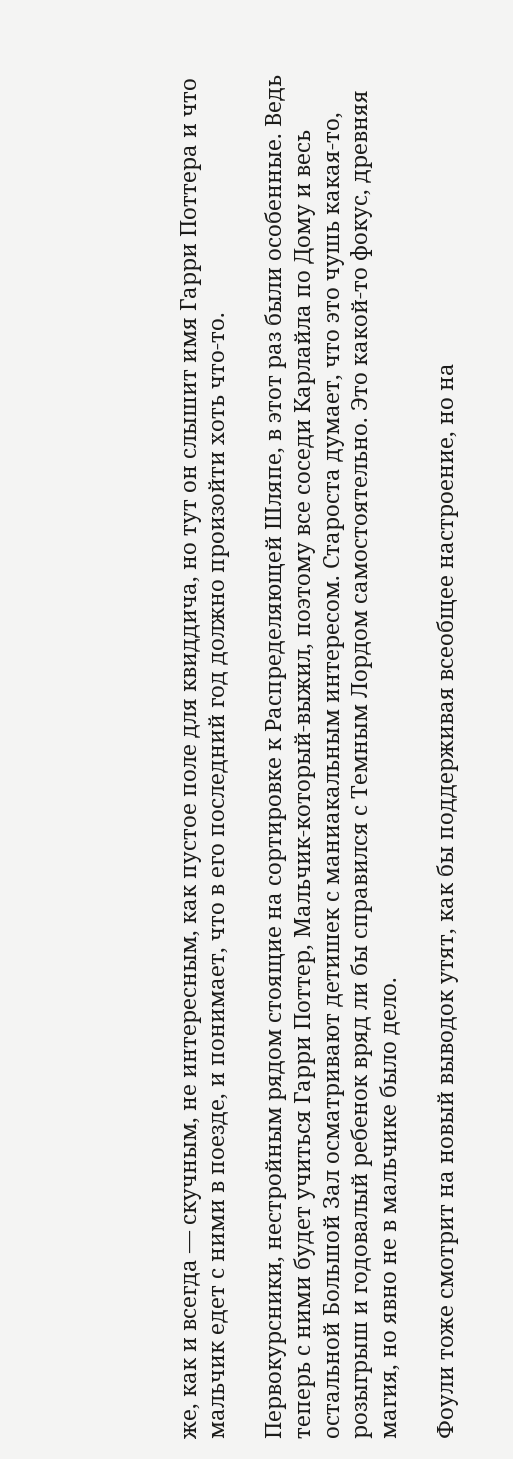же, как и всегда — скучным, не интересным, как пустое поле для квиддича, но тут он слышит имя Гарри Поттера и что мальчик едет с ними в поезде, и понимает, что в его последний год должно произойти хоть что-то.

Первокурсники, нестройным рядом стоящие на сортировке к Распределяющей Шляпе, в этот раз были особенные. Ведь теперь с ними будет учиться Гарри Поттер, Мальчик-который-выжил, поэтому все соседи Карлайла по Дому и весь остальной Большой Зал осматривают детишек с маниакальным интересом. Староста думает, что это чушь какая-то, розыгрыш и годовалый ребенок вряд ли бы справился с Темным Лордом самостоятельно. Это какой-то фокус, древняя магия, но явно не в мальчике было дело.

Фоули тоже смотрит на новый выводок утят, как бы поддерживая всеобщее настроение, но на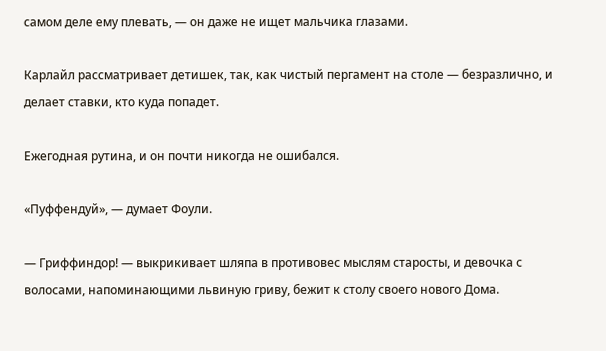самом деле ему плевать, — он даже не ищет мальчика глазами.

Карлайл рассматривает детишек, так, как чистый пергамент на столе — безразлично, и делает ставки, кто куда попадет.

Ежегодная рутина, и он почти никогда не ошибался.

«Пуффендуй», — думает Фоули.

— Гриффиндор! — выкрикивает шляпа в противовес мыслям старосты, и девочка с волосами, напоминающими львиную гриву, бежит к столу своего нового Дома.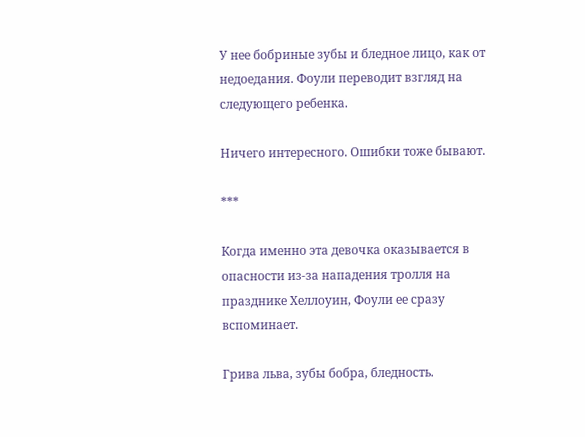У нее бобриные зубы и бледное лицо, как от недоедания. Фоули переводит взгляд на следующего ребенка.

Ничего интересного. Ошибки тоже бывают.

***

Когда именно эта девочка оказывается в опасности из-за нападения тролля на празднике Хеллоуин, Фоули ее сразу вспоминает.

Грива льва, зубы бобра, бледность.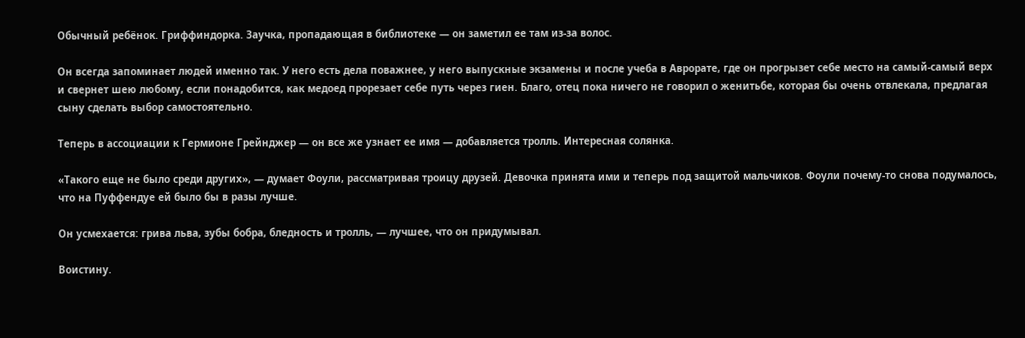Обычный ребёнок. Гриффиндорка. Заучка, пропадающая в библиотеке — он заметил ее там из-за волос.

Он всегда запоминает людей именно так. У него есть дела поважнее, у него выпускные экзамены и после учеба в Аврорате, где он прогрызет себе место на самый-самый верх и свернет шею любому, если понадобится, как медоед прорезает себе путь через гиен. Благо, отец пока ничего не говорил о женитьбе, которая бы очень отвлекала, предлагая сыну сделать выбор самостоятельно.

Теперь в ассоциации к Гермионе Грейнджер — он все же узнает ее имя — добавляется тролль. Интересная солянка.

«Такого еще не было среди других», — думает Фоули, рассматривая троицу друзей. Девочка принята ими и теперь под защитой мальчиков. Фоули почему-то снова подумалось, что на Пуффендуе ей было бы в разы лучше.

Он усмехается: грива льва, зубы бобра, бледность и тролль, — лучшее, что он придумывал.

Воистину.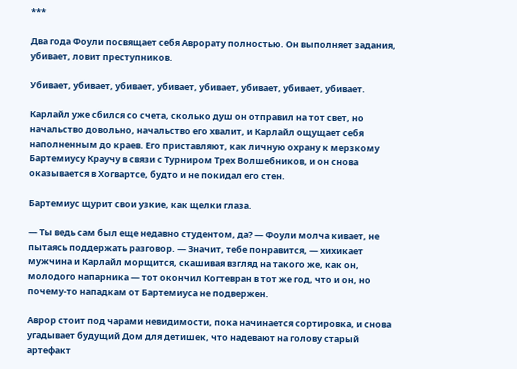***

Два года Фоули посвящает себя Аврорату полностью. Он выполняет задания, убивает, ловит преступников.

Убивает, убивает, убивает, убивает, убивает, убивает, убивает, убивает.

Карлайл уже сбился со счета, сколько душ он отправил на тот свет, но начальство довольно, начальство его хвалит, и Карлайл ощущает себя наполненным до краев. Его приставляют, как личную охрану к мерзкому Бартемиусу Краучу в связи с Турниром Трех Волшебников, и он снова оказывается в Хогвартсе, будто и не покидал его стен.

Бартемиус щурит свои узкие, как щелки глаза.

— Ты ведь сам был еще недавно студентом, да? — Фоули молча кивает, не пытаясь поддержать разговор. — Значит, тебе понравится, — хихикает мужчина и Карлайл морщится, скашивая взгляд на такого же, как он, молодого напарника — тот окончил Когтевран в тот же год, что и он, но почему-то нападкам от Бартемиуса не подвержен.

Аврор стоит под чарами невидимости, пока начинается сортировка, и снова угадывает будущий Дом для детишек, что надевают на голову старый артефакт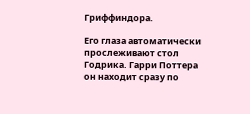Гриффиндора.

Его глаза автоматически прослеживают стол Годрика. Гарри Поттера он находит сразу по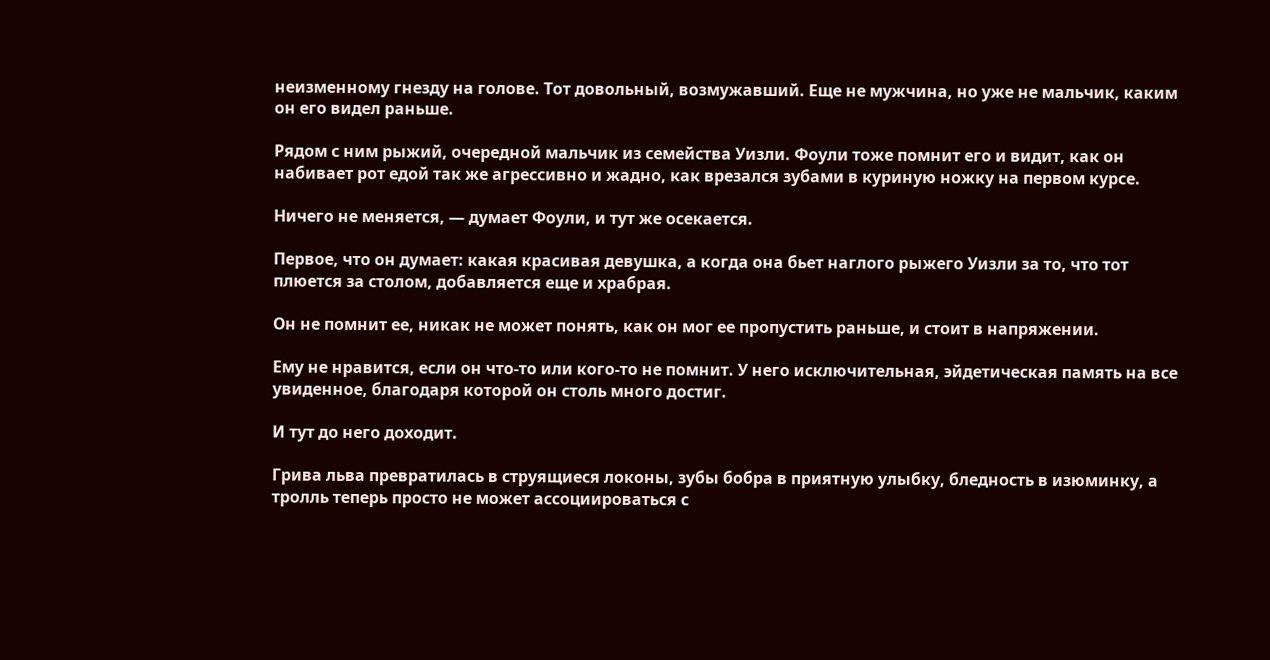неизменному гнезду на голове. Тот довольный, возмужавший. Еще не мужчина, но уже не мальчик, каким он его видел раньше.

Рядом с ним рыжий, очередной мальчик из семейства Уизли. Фоули тоже помнит его и видит, как он набивает рот едой так же агрессивно и жадно, как врезался зубами в куриную ножку на первом курсе.

Ничего не меняется, — думает Фоули, и тут же осекается.

Первое, что он думает: какая красивая девушка, а когда она бьет наглого рыжего Уизли за то, что тот плюется за столом, добавляется еще и храбрая.

Он не помнит ее, никак не может понять, как он мог ее пропустить раньше, и стоит в напряжении.

Ему не нравится, если он что-то или кого-то не помнит. У него исключительная, эйдетическая память на все увиденное, благодаря которой он столь много достиг.

И тут до него доходит.

Грива льва превратилась в струящиеся локоны, зубы бобра в приятную улыбку, бледность в изюминку, а тролль теперь просто не может ассоциироваться с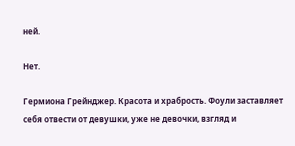ней.

Нет.

Гермиона Грейнджер. Красота и храбрость. Фоули заставляет себя отвести от девушки, уже не девочки, взгляд и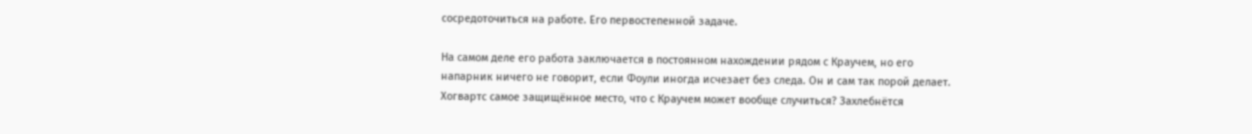сосредоточиться на работе. Его первостепенной задаче.

На самом деле его работа заключается в постоянном нахождении рядом с Краучем, но его напарник ничего не говорит, если Фоули иногда исчезает без следа. Он и сам так порой делает. Хогвартс самое защищённое место, что с Краучем может вообще случиться? Захлебнётся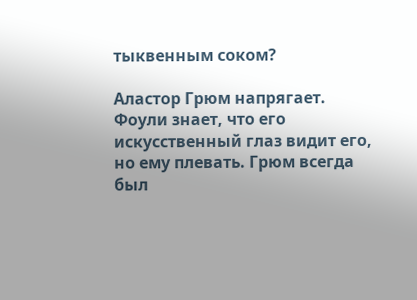тыквенным соком?

Аластор Грюм напрягает. Фоули знает, что его искусственный глаз видит его, но ему плевать. Грюм всегда был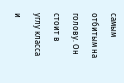самым отбитым на голову. Он стоит в углу класса и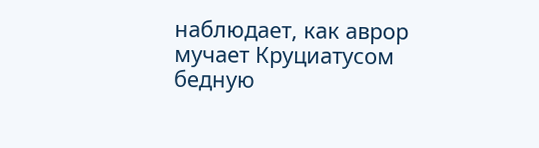наблюдает, как аврор мучает Круциатусом бедную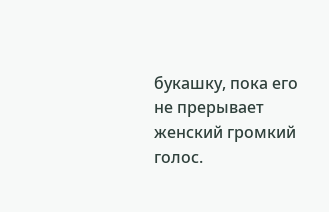букашку, пока его не прерывает женский громкий голос.